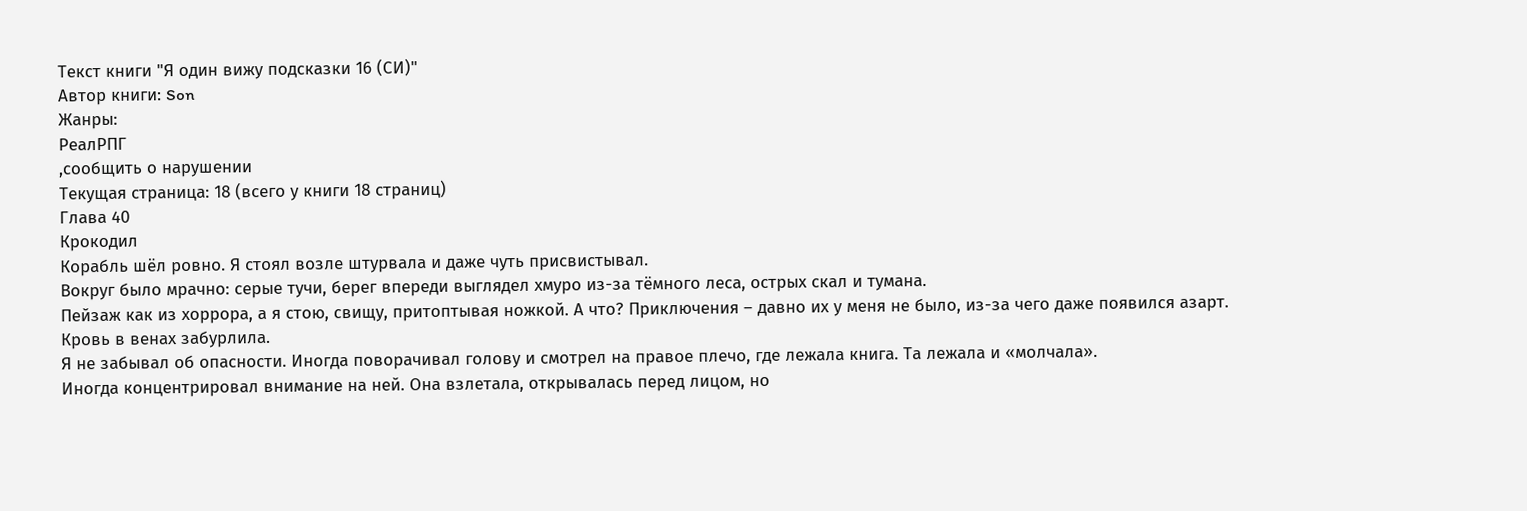Текст книги "Я один вижу подсказки 16 (СИ)"
Автор книги: Son
Жанры:
РеалРПГ
,сообщить о нарушении
Текущая страница: 18 (всего у книги 18 страниц)
Глава 40
Крокодил
Корабль шёл ровно. Я стоял возле штурвала и даже чуть присвистывал.
Вокруг было мрачно: серые тучи, берег впереди выглядел хмуро из-за тёмного леса, острых скал и тумана.
Пейзаж как из хоррора, а я стою, свищу, притоптывая ножкой. А что? Приключения – давно их у меня не было, из-за чего даже появился азарт. Кровь в венах забурлила.
Я не забывал об опасности. Иногда поворачивал голову и смотрел на правое плечо, где лежала книга. Та лежала и «молчала».
Иногда концентрировал внимание на ней. Она взлетала, открывалась перед лицом, но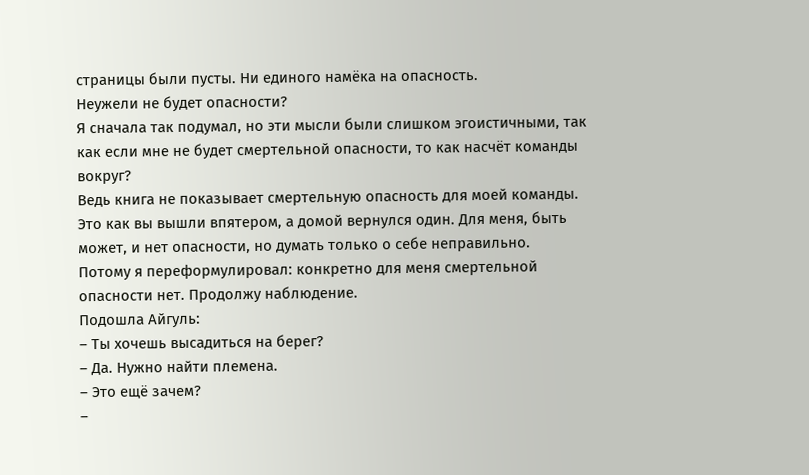страницы были пусты. Ни единого намёка на опасность.
Неужели не будет опасности?
Я сначала так подумал, но эти мысли были слишком эгоистичными, так как если мне не будет смертельной опасности, то как насчёт команды вокруг?
Ведь книга не показывает смертельную опасность для моей команды. Это как вы вышли впятером, а домой вернулся один. Для меня, быть может, и нет опасности, но думать только о себе неправильно.
Потому я переформулировал: конкретно для меня смертельной опасности нет. Продолжу наблюдение.
Подошла Айгуль:
– Ты хочешь высадиться на берег?
– Да. Нужно найти племена.
– Это ещё зачем?
–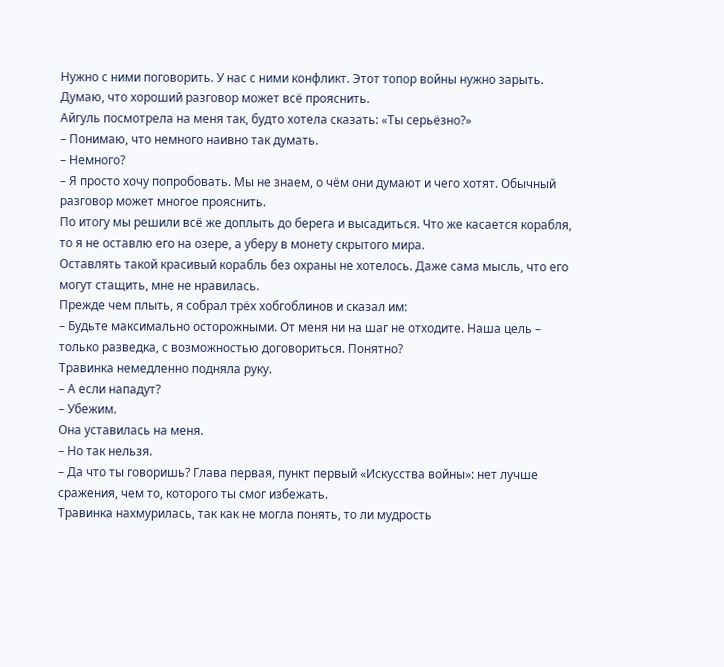Нужно с ними поговорить. У нас с ними конфликт. Этот топор войны нужно зарыть. Думаю, что хороший разговор может всё прояснить.
Айгуль посмотрела на меня так, будто хотела сказать: «Ты серьёзно?»
– Понимаю, что немного наивно так думать.
– Немного?
– Я просто хочу попробовать. Мы не знаем, о чём они думают и чего хотят. Обычный разговор может многое прояснить.
По итогу мы решили всё же доплыть до берега и высадиться. Что же касается корабля, то я не оставлю его на озере, а уберу в монету скрытого мира.
Оставлять такой красивый корабль без охраны не хотелось. Даже сама мысль, что его могут стащить, мне не нравилась.
Прежде чем плыть, я собрал трёх хобгоблинов и сказал им:
– Будьте максимально осторожными. От меня ни на шаг не отходите. Наша цель – только разведка, с возможностью договориться. Понятно?
Травинка немедленно подняла руку.
– А если нападут?
– Убежим.
Она уставилась на меня.
– Но так нельзя.
– Да что ты говоришь? Глава первая, пункт первый «Искусства войны»: нет лучше сражения, чем то, которого ты смог избежать.
Травинка нахмурилась, так как не могла понять, то ли мудрость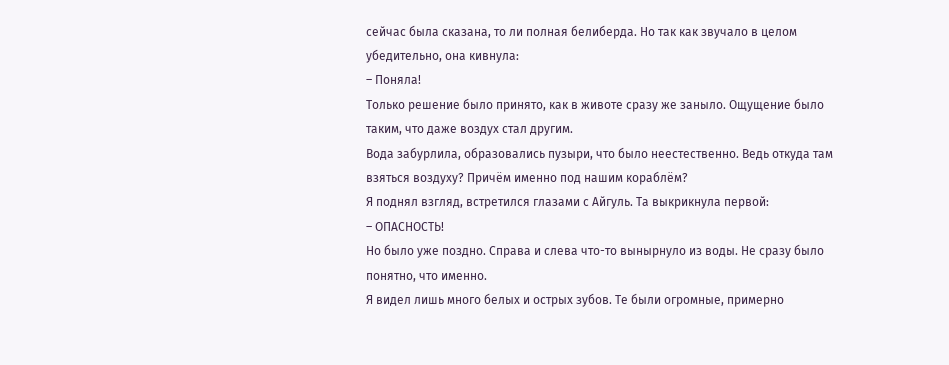сейчас была сказана, то ли полная белиберда. Но так как звучало в целом убедительно, она кивнула:
– Поняла!
Только решение было принято, как в животе сразу же заныло. Ощущение было таким, что даже воздух стал другим.
Вода забурлила, образовались пузыри, что было неестественно. Ведь откуда там взяться воздуху? Причём именно под нашим кораблём?
Я поднял взгляд, встретился глазами с Айгуль. Та выкрикнула первой:
– ОПАСНОСТЬ!
Но было уже поздно. Справа и слева что-то вынырнуло из воды. Не сразу было понятно, что именно.
Я видел лишь много белых и острых зубов. Те были огромные, примерно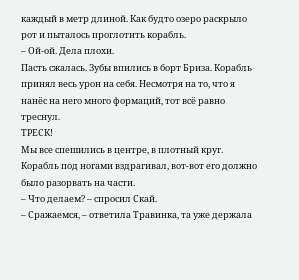каждый в метр длиной. Как будто озеро раскрыло рот и пыталось проглотить корабль.
– Ой-ой. Дела плохи.
Пасть сжалась. Зубы впились в борт Бриза. Корабль принял весь урон на себя. Несмотря на то, что я нанёс на него много формаций, тот всё равно треснул.
ТРЕСК!
Мы все спешились в центре, в плотный круг. Корабль под ногами вздрагивал, вот-вот его должно было разорвать на части.
– Что делаем? – спросил Скай.
– Сражаемся, – ответила Травинка, та уже держала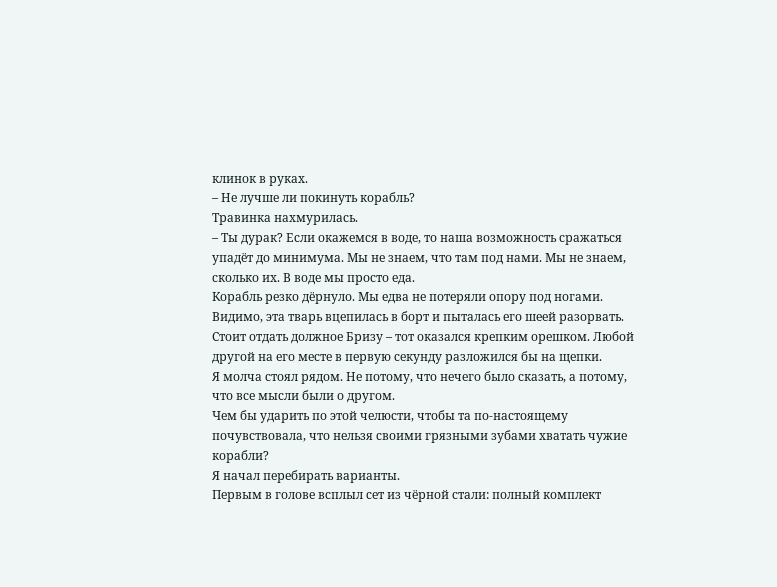клинок в руках.
– Не лучше ли покинуть корабль?
Травинка нахмурилась.
– Ты дурак? Если окажемся в воде, то наша возможность сражаться упадёт до минимума. Мы не знаем, что там под нами. Мы не знаем, сколько их. В воде мы просто еда.
Корабль резко дёрнуло. Мы едва не потеряли опору под ногами. Видимо, эта тварь вцепилась в борт и пыталась его шеей разорвать. Стоит отдать должное Бризу – тот оказался крепким орешком. Любой другой на его месте в первую секунду разложился бы на щепки.
Я молча стоял рядом. Не потому, что нечего было сказать, а потому, что все мысли были о другом.
Чем бы ударить по этой челюсти, чтобы та по-настоящему почувствовала, что нельзя своими грязными зубами хватать чужие корабли?
Я начал перебирать варианты.
Первым в голове всплыл сет из чёрной стали: полный комплект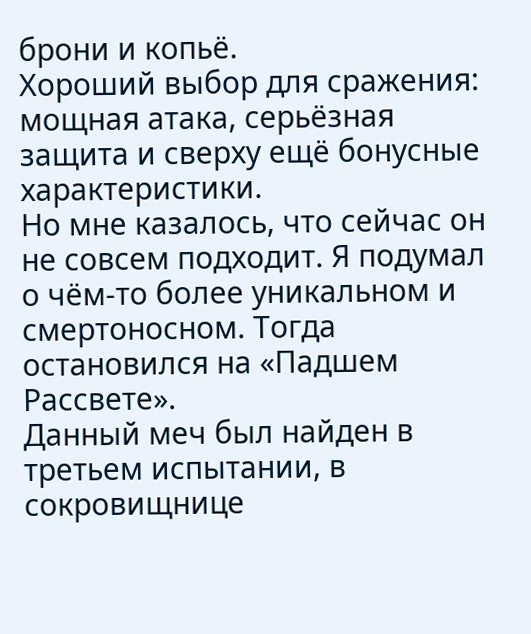брони и копьё.
Хороший выбор для сражения: мощная атака, серьёзная защита и сверху ещё бонусные характеристики.
Но мне казалось, что сейчас он не совсем подходит. Я подумал о чём-то более уникальном и смертоносном. Тогда остановился на «Падшем Рассвете».
Данный меч был найден в третьем испытании, в сокровищнице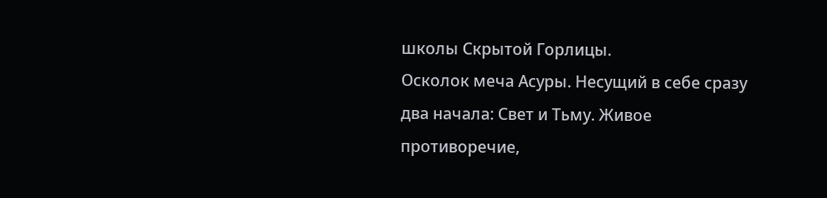школы Скрытой Горлицы.
Осколок меча Асуры. Несущий в себе сразу два начала: Свет и Тьму. Живое противоречие,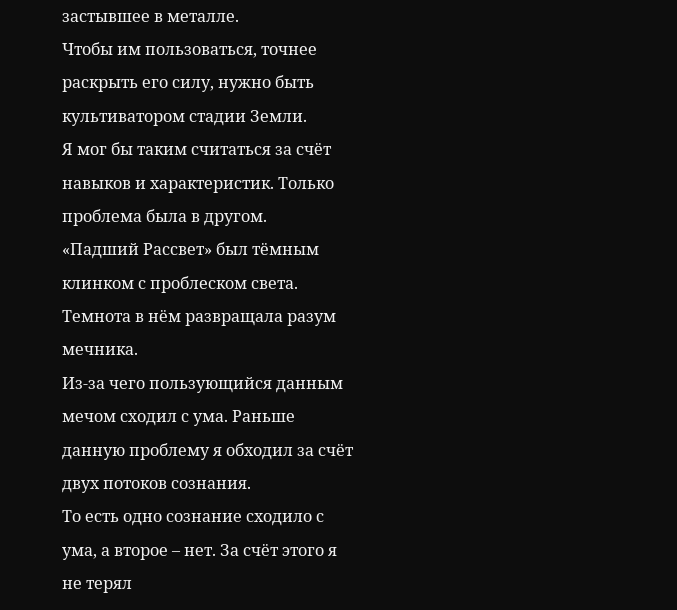застывшее в металле.
Чтобы им пользоваться, точнее раскрыть его силу, нужно быть культиватором стадии Земли.
Я мог бы таким считаться за счёт навыков и характеристик. Только проблема была в другом.
«Падший Рассвет» был тёмным клинком с проблеском света. Темнота в нём развращала разум мечника.
Из-за чего пользующийся данным мечом сходил с ума. Раньше данную проблему я обходил за счёт двух потоков сознания.
То есть одно сознание сходило с ума, а второе – нет. За счёт этого я не терял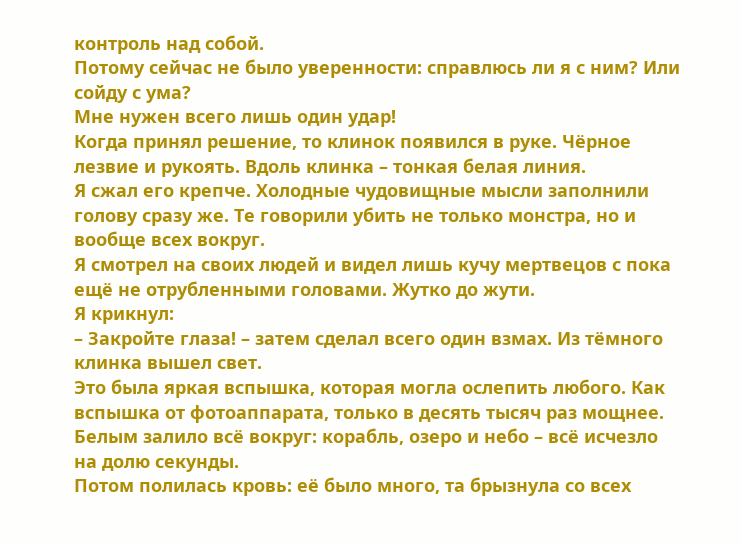контроль над собой.
Потому сейчас не было уверенности: справлюсь ли я с ним? Или сойду с ума?
Мне нужен всего лишь один удар!
Когда принял решение, то клинок появился в руке. Чёрное лезвие и рукоять. Вдоль клинка – тонкая белая линия.
Я сжал его крепче. Холодные чудовищные мысли заполнили голову сразу же. Те говорили убить не только монстра, но и вообще всех вокруг.
Я смотрел на своих людей и видел лишь кучу мертвецов с пока ещё не отрубленными головами. Жутко до жути.
Я крикнул:
– Закройте глаза! – затем сделал всего один взмах. Из тёмного клинка вышел свет.
Это была яркая вспышка, которая могла ослепить любого. Как вспышка от фотоаппарата, только в десять тысяч раз мощнее.
Белым залило всё вокруг: корабль, озеро и небо – всё исчезло на долю секунды.
Потом полилась кровь: её было много, та брызнула со всех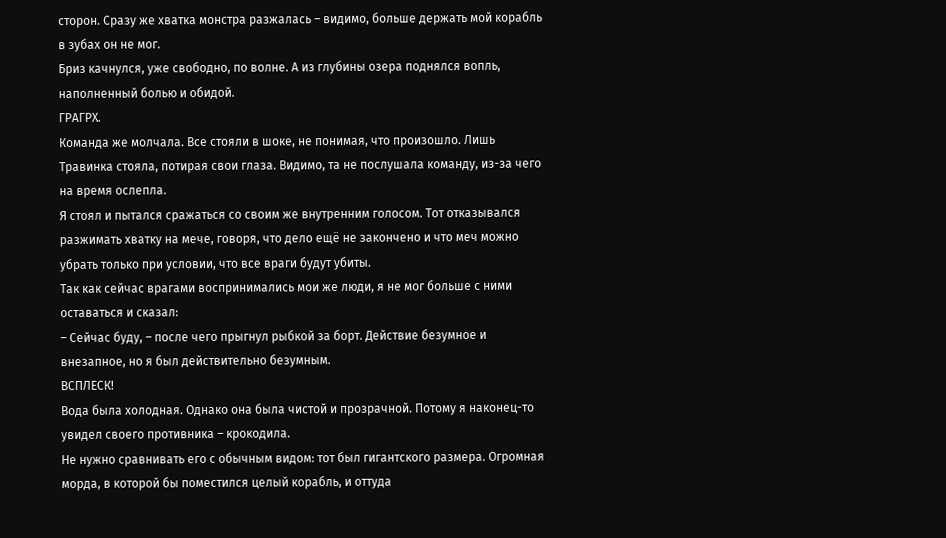сторон. Сразу же хватка монстра разжалась – видимо, больше держать мой корабль в зубах он не мог.
Бриз качнулся, уже свободно, по волне. А из глубины озера поднялся вопль, наполненный болью и обидой.
ГРАГРХ.
Команда же молчала. Все стояли в шоке, не понимая, что произошло. Лишь Травинка стояла, потирая свои глаза. Видимо, та не послушала команду, из-за чего на время ослепла.
Я стоял и пытался сражаться со своим же внутренним голосом. Тот отказывался разжимать хватку на мече, говоря, что дело ещё не закончено и что меч можно убрать только при условии, что все враги будут убиты.
Так как сейчас врагами воспринимались мои же люди, я не мог больше с ними оставаться и сказал:
– Сейчас буду, – после чего прыгнул рыбкой за борт. Действие безумное и внезапное, но я был действительно безумным.
ВСПЛЕСК!
Вода была холодная. Однако она была чистой и прозрачной. Потому я наконец-то увидел своего противника – крокодила.
Не нужно сравнивать его с обычным видом: тот был гигантского размера. Огромная морда, в которой бы поместился целый корабль, и оттуда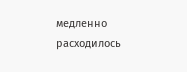медленно расходилось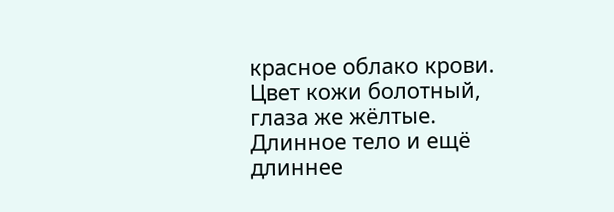красное облако крови.
Цвет кожи болотный, глаза же жёлтые. Длинное тело и ещё длиннее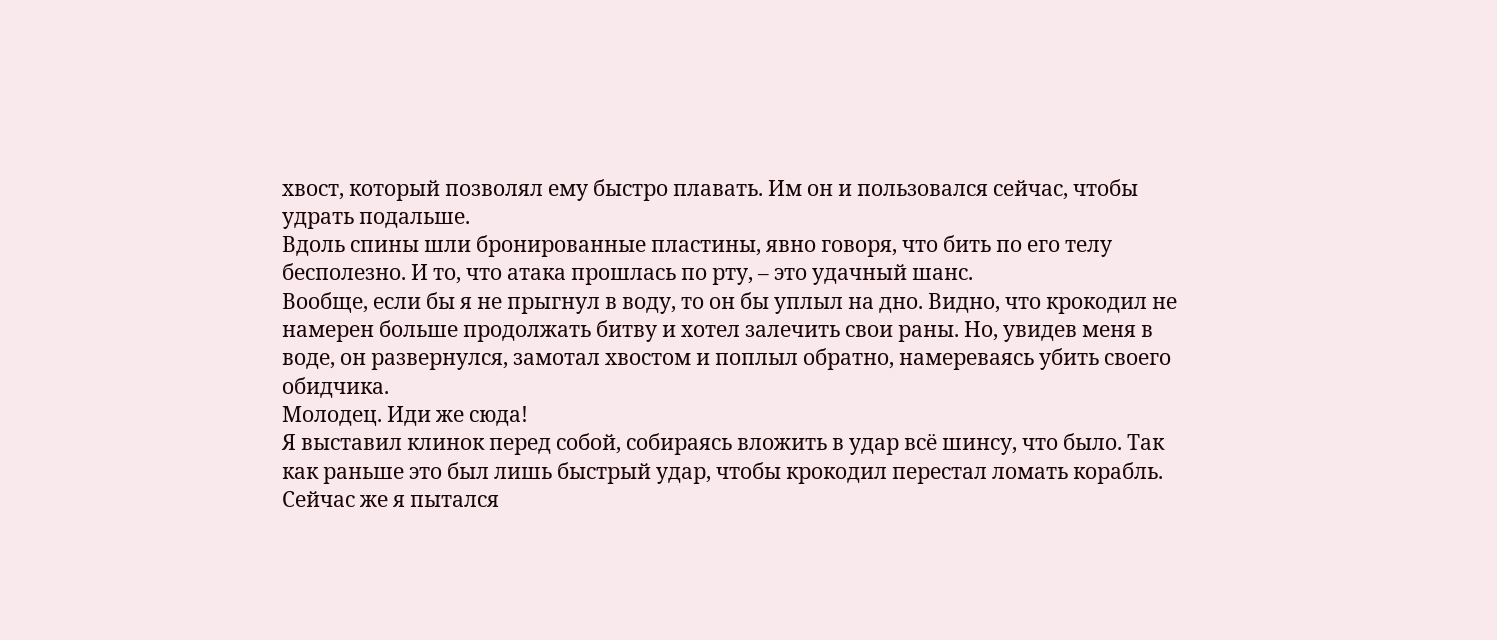хвост, который позволял ему быстро плавать. Им он и пользовался сейчас, чтобы удрать подальше.
Вдоль спины шли бронированные пластины, явно говоря, что бить по его телу бесполезно. И то, что атака прошлась по рту, – это удачный шанс.
Вообще, если бы я не прыгнул в воду, то он бы уплыл на дно. Видно, что крокодил не намерен больше продолжать битву и хотел залечить свои раны. Но, увидев меня в воде, он развернулся, замотал хвостом и поплыл обратно, намереваясь убить своего обидчика.
Молодец. Иди же сюда!
Я выставил клинок перед собой, собираясь вложить в удар всё шинсу, что было. Так как раньше это был лишь быстрый удар, чтобы крокодил перестал ломать корабль.
Сейчас же я пытался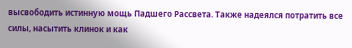высвободить истинную мощь Падшего Рассвета. Также надеялся потратить все силы, насытить клинок и как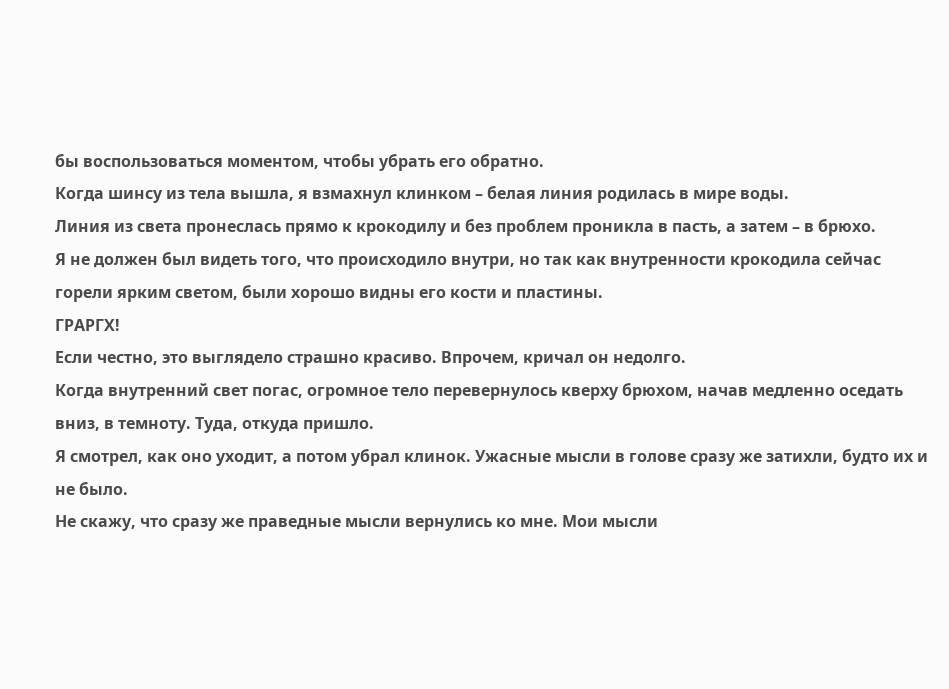бы воспользоваться моментом, чтобы убрать его обратно.
Когда шинсу из тела вышла, я взмахнул клинком – белая линия родилась в мире воды.
Линия из света пронеслась прямо к крокодилу и без проблем проникла в пасть, а затем – в брюхо.
Я не должен был видеть того, что происходило внутри, но так как внутренности крокодила сейчас горели ярким светом, были хорошо видны его кости и пластины.
ГРАРГХ!
Если честно, это выглядело страшно красиво. Впрочем, кричал он недолго.
Когда внутренний свет погас, огромное тело перевернулось кверху брюхом, начав медленно оседать вниз, в темноту. Туда, откуда пришло.
Я смотрел, как оно уходит, а потом убрал клинок. Ужасные мысли в голове сразу же затихли, будто их и не было.
Не скажу, что сразу же праведные мысли вернулись ко мне. Мои мысли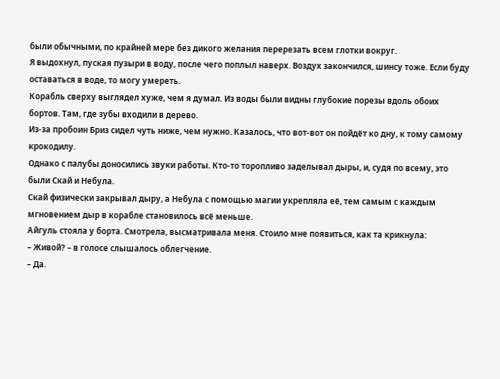были обычными, по крайней мере без дикого желания перерезать всем глотки вокруг.
Я выдохнул, пуская пузыри в воду, после чего поплыл наверх. Воздух закончился, шинсу тоже. Если буду оставаться в воде, то могу умереть.
Корабль сверху выглядел хуже, чем я думал. Из воды были видны глубокие порезы вдоль обоих бортов. Там, где зубы входили в дерево.
Из-за пробоин Бриз сидел чуть ниже, чем нужно. Казалось, что вот-вот он пойдёт ко дну, к тому самому крокодилу.
Однако с палубы доносились звуки работы. Кто-то торопливо заделывал дыры, и, судя по всему, это были Скай и Небула.
Скай физически закрывал дыру, а Небула с помощью магии укрепляла её, тем самым с каждым мгновением дыр в корабле становилось всё меньше.
Айгуль стояла у борта. Смотрела, высматривала меня. Стоило мне появиться, как та крикнула:
– Живой? – в голосе слышалось облегчение.
– Да.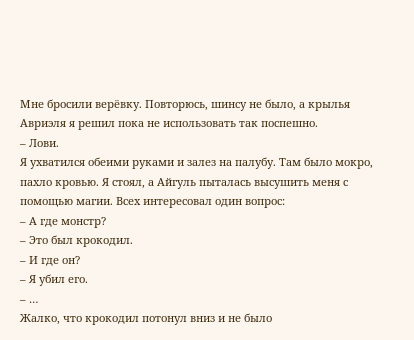Мне бросили верёвку. Повторюсь, шинсу не было, а крылья Авриэля я решил пока не использовать так поспешно.
– Лови.
Я ухватился обеими руками и залез на палубу. Там было мокро, пахло кровью. Я стоял, а Айгуль пыталась высушить меня с помощью магии. Всех интересовал один вопрос:
– А где монстр?
– Это был крокодил.
– И где он?
– Я убил его.
– …
Жалко, что крокодил потонул вниз и не было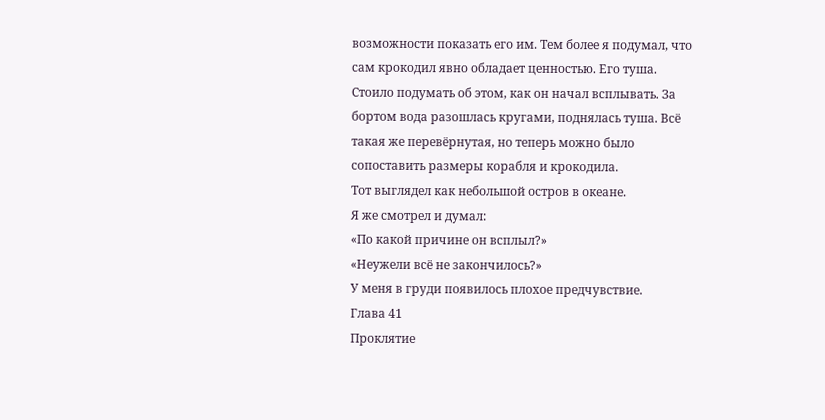возможности показать его им. Тем более я подумал, что сам крокодил явно обладает ценностью. Его туша.
Стоило подумать об этом, как он начал всплывать. За бортом вода разошлась кругами, поднялась туша. Всё такая же перевёрнутая, но теперь можно было сопоставить размеры корабля и крокодила.
Тот выглядел как небольшой остров в океане.
Я же смотрел и думал:
«По какой причине он всплыл?»
«Неужели всё не закончилось?»
У меня в груди появилось плохое предчувствие.
Глава 41
Проклятие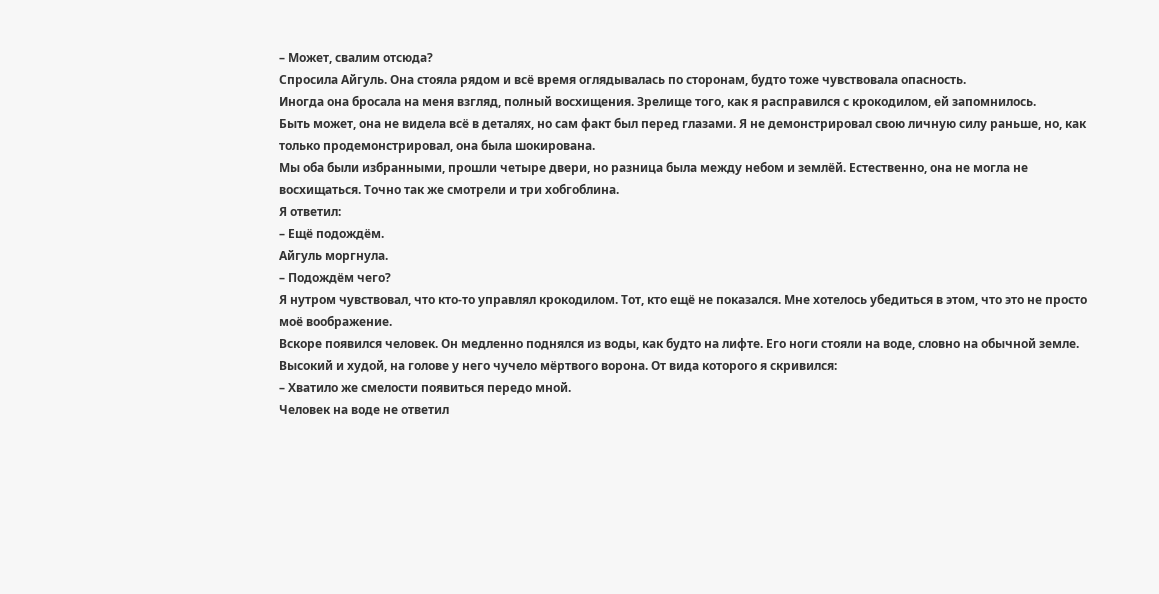– Может, свалим отсюда?
Спросила Айгуль. Она стояла рядом и всё время оглядывалась по сторонам, будто тоже чувствовала опасность.
Иногда она бросала на меня взгляд, полный восхищения. Зрелище того, как я расправился с крокодилом, ей запомнилось.
Быть может, она не видела всё в деталях, но сам факт был перед глазами. Я не демонстрировал свою личную силу раньше, но, как только продемонстрировал, она была шокирована.
Мы оба были избранными, прошли четыре двери, но разница была между небом и землёй. Естественно, она не могла не восхищаться. Точно так же смотрели и три хобгоблина.
Я ответил:
– Ещё подождём.
Айгуль моргнула.
– Подождём чего?
Я нутром чувствовал, что кто-то управлял крокодилом. Тот, кто ещё не показался. Мне хотелось убедиться в этом, что это не просто моё воображение.
Вскоре появился человек. Он медленно поднялся из воды, как будто на лифте. Его ноги стояли на воде, словно на обычной земле.
Высокий и худой, на голове у него чучело мёртвого ворона. От вида которого я скривился:
– Хватило же смелости появиться передо мной.
Человек на воде не ответил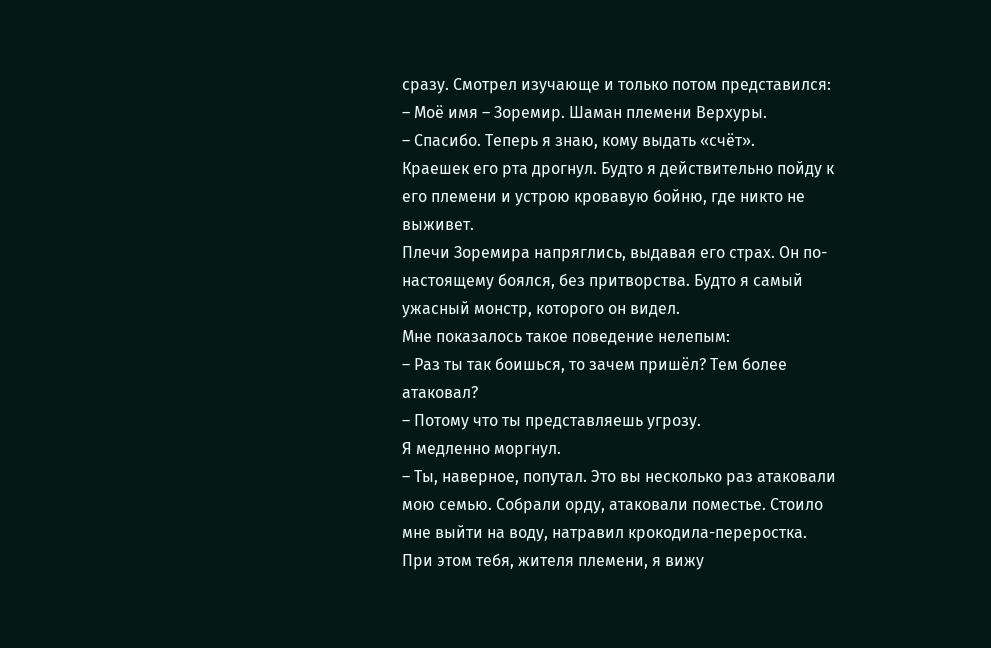сразу. Смотрел изучающе и только потом представился:
– Моё имя – Зоремир. Шаман племени Верхуры.
– Спасибо. Теперь я знаю, кому выдать «счёт».
Краешек его рта дрогнул. Будто я действительно пойду к его племени и устрою кровавую бойню, где никто не выживет.
Плечи Зоремира напряглись, выдавая его страх. Он по-настоящему боялся, без притворства. Будто я самый ужасный монстр, которого он видел.
Мне показалось такое поведение нелепым:
– Раз ты так боишься, то зачем пришёл? Тем более атаковал?
– Потому что ты представляешь угрозу.
Я медленно моргнул.
– Ты, наверное, попутал. Это вы несколько раз атаковали мою семью. Собрали орду, атаковали поместье. Стоило мне выйти на воду, натравил крокодила-переростка. При этом тебя, жителя племени, я вижу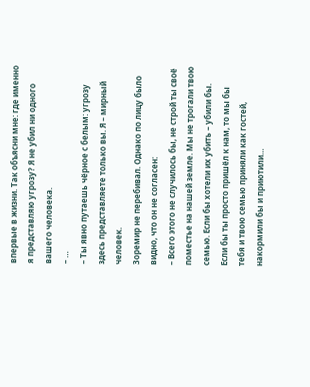впервые в жизни. Так объясни мне: где именно я представляю угрозу? Я не убил ни одного вашего человека.
– …
– Ты явно путаешь чёрное с белым: угрозу здесь представляете только вы. Я – мирный человек.
Зоремир не перебивал. Однако по лицу было видно, что он не согласен:
– Всего этого не случилось бы, не строй ты своё поместье на нашей земле. Мы не трогали твою семью. Если бы хотели их убить – убили бы. Если бы ты просто пришёл к нам, то мы бы тебя и твою семью приняли как гостей, накормили бы и приютили…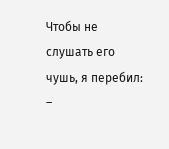Чтобы не слушать его чушь, я перебил:
–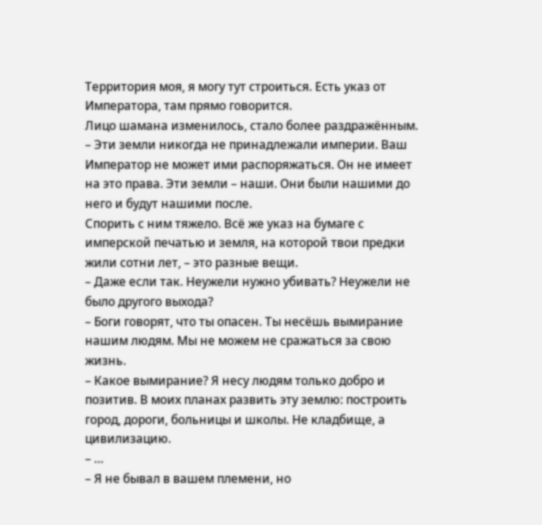Территория моя, я могу тут строиться. Есть указ от Императора, там прямо говорится.
Лицо шамана изменилось, стало более раздражённым.
– Эти земли никогда не принадлежали империи. Ваш Император не может ими распоряжаться. Он не имеет на это права. Эти земли – наши. Они были нашими до него и будут нашими после.
Спорить с ним тяжело. Всё же указ на бумаге с имперской печатью и земля, на которой твои предки жили сотни лет, – это разные вещи.
– Даже если так. Неужели нужно убивать? Неужели не было другого выхода?
– Боги говорят, что ты опасен. Ты несёшь вымирание нашим людям. Мы не можем не сражаться за свою жизнь.
– Какое вымирание? Я несу людям только добро и позитив. В моих планах развить эту землю: построить город, дороги, больницы и школы. Не кладбище, а цивилизацию.
– …
– Я не бывал в вашем племени, но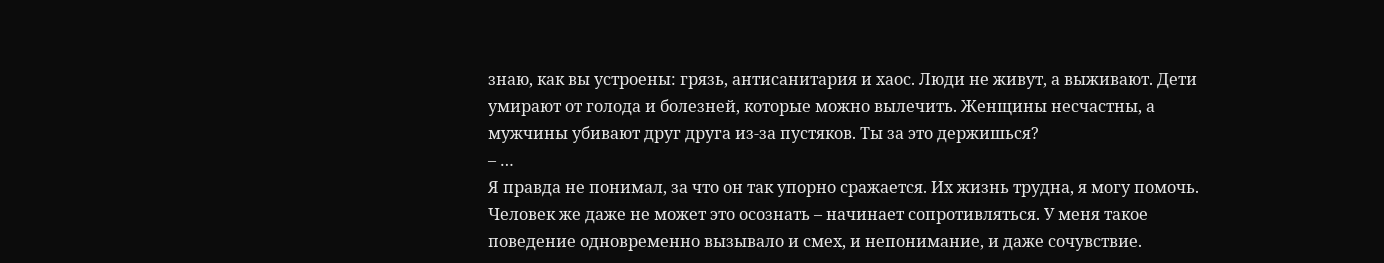знаю, как вы устроены: грязь, антисанитария и хаос. Люди не живут, а выживают. Дети умирают от голода и болезней, которые можно вылечить. Женщины несчастны, а мужчины убивают друг друга из-за пустяков. Ты за это держишься?
– …
Я правда не понимал, за что он так упорно сражается. Их жизнь трудна, я могу помочь. Человек же даже не может это осознать – начинает сопротивляться. У меня такое поведение одновременно вызывало и смех, и непонимание, и даже сочувствие.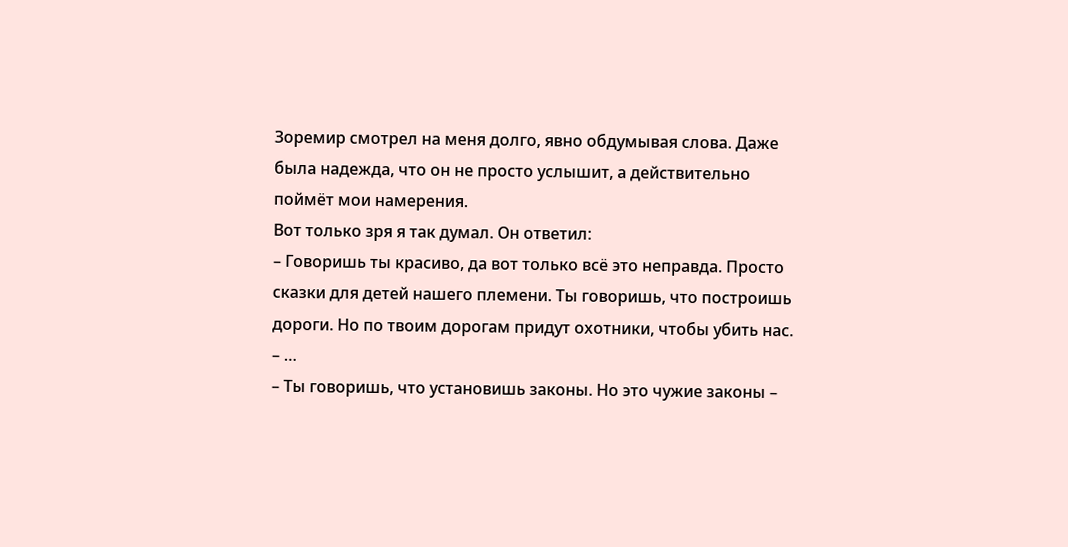Зоремир смотрел на меня долго, явно обдумывая слова. Даже была надежда, что он не просто услышит, а действительно поймёт мои намерения.
Вот только зря я так думал. Он ответил:
– Говоришь ты красиво, да вот только всё это неправда. Просто сказки для детей нашего племени. Ты говоришь, что построишь дороги. Но по твоим дорогам придут охотники, чтобы убить нас.
– …
– Ты говоришь, что установишь законы. Но это чужие законы –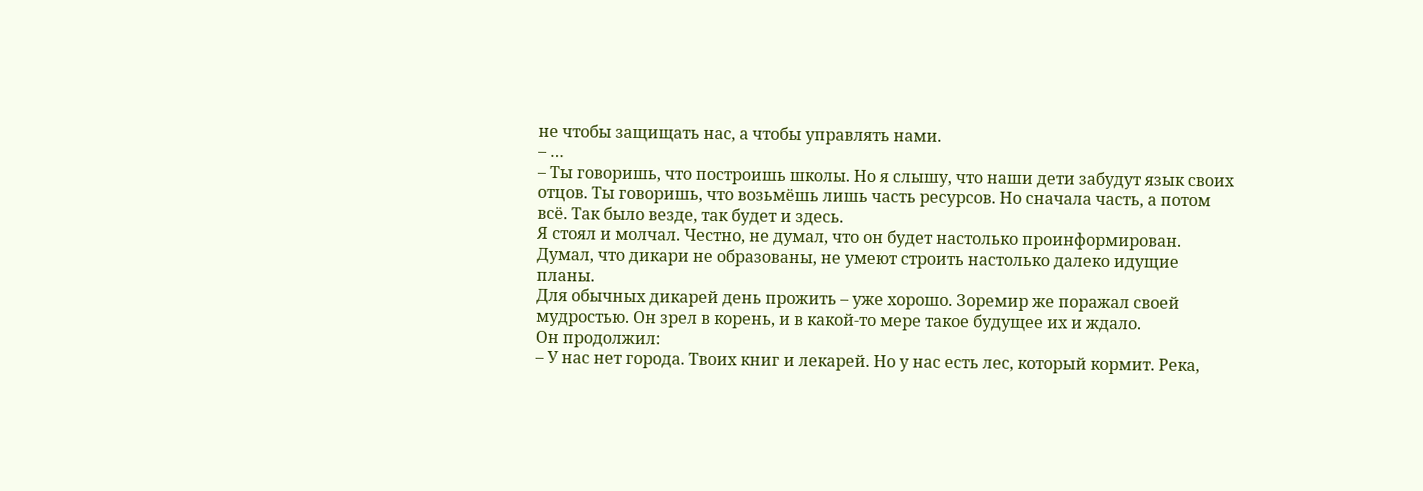не чтобы защищать нас, а чтобы управлять нами.
– …
– Ты говоришь, что построишь школы. Но я слышу, что наши дети забудут язык своих отцов. Ты говоришь, что возьмёшь лишь часть ресурсов. Но сначала часть, а потом всё. Так было везде, так будет и здесь.
Я стоял и молчал. Честно, не думал, что он будет настолько проинформирован. Думал, что дикари не образованы, не умеют строить настолько далеко идущие планы.
Для обычных дикарей день прожить – уже хорошо. Зоремир же поражал своей мудростью. Он зрел в корень, и в какой-то мере такое будущее их и ждало.
Он продолжил:
– У нас нет города. Твоих книг и лекарей. Но у нас есть лес, который кормит. Река,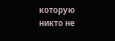которую никто не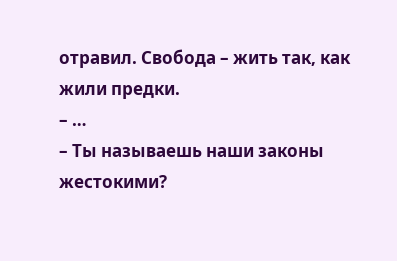отравил. Свобода – жить так, как жили предки.
– …
– Ты называешь наши законы жестокими?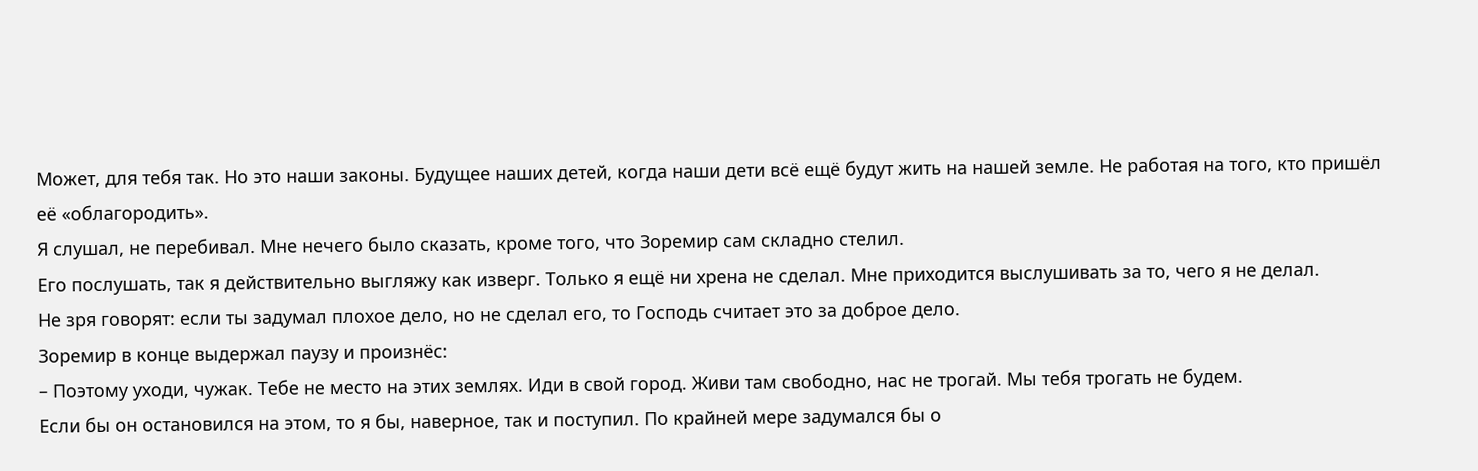Может, для тебя так. Но это наши законы. Будущее наших детей, когда наши дети всё ещё будут жить на нашей земле. Не работая на того, кто пришёл её «облагородить».
Я слушал, не перебивал. Мне нечего было сказать, кроме того, что Зоремир сам складно стелил.
Его послушать, так я действительно выгляжу как изверг. Только я ещё ни хрена не сделал. Мне приходится выслушивать за то, чего я не делал.
Не зря говорят: если ты задумал плохое дело, но не сделал его, то Господь считает это за доброе дело.
Зоремир в конце выдержал паузу и произнёс:
– Поэтому уходи, чужак. Тебе не место на этих землях. Иди в свой город. Живи там свободно, нас не трогай. Мы тебя трогать не будем.
Если бы он остановился на этом, то я бы, наверное, так и поступил. По крайней мере задумался бы о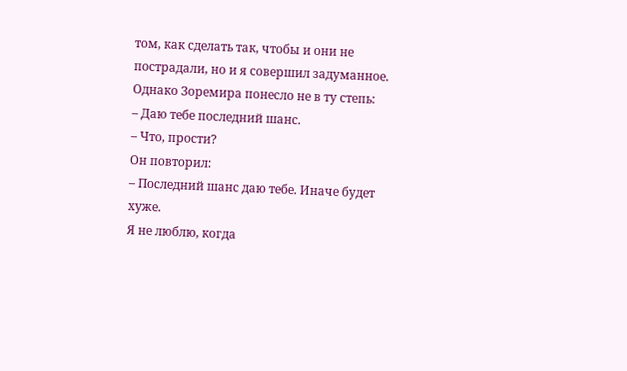том, как сделать так, чтобы и они не пострадали, но и я совершил задуманное.
Однако Зоремира понесло не в ту степь:
– Даю тебе последний шанс.
– Что, прости?
Он повторил:
– Последний шанс даю тебе. Иначе будет хуже.
Я не люблю, когда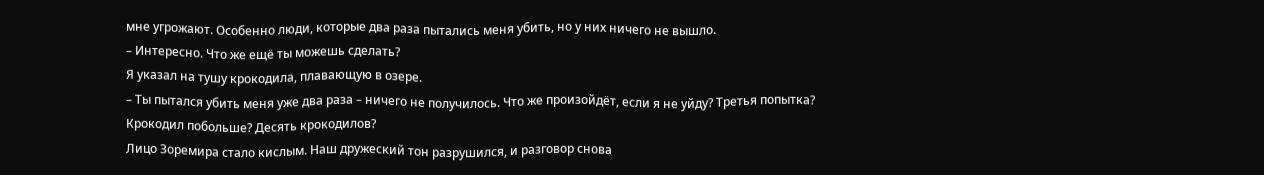мне угрожают. Особенно люди, которые два раза пытались меня убить, но у них ничего не вышло.
– Интересно. Что же ещё ты можешь сделать?
Я указал на тушу крокодила, плавающую в озере.
– Ты пытался убить меня уже два раза – ничего не получилось. Что же произойдёт, если я не уйду? Третья попытка? Крокодил побольше? Десять крокодилов?
Лицо Зоремира стало кислым. Наш дружеский тон разрушился, и разговор снова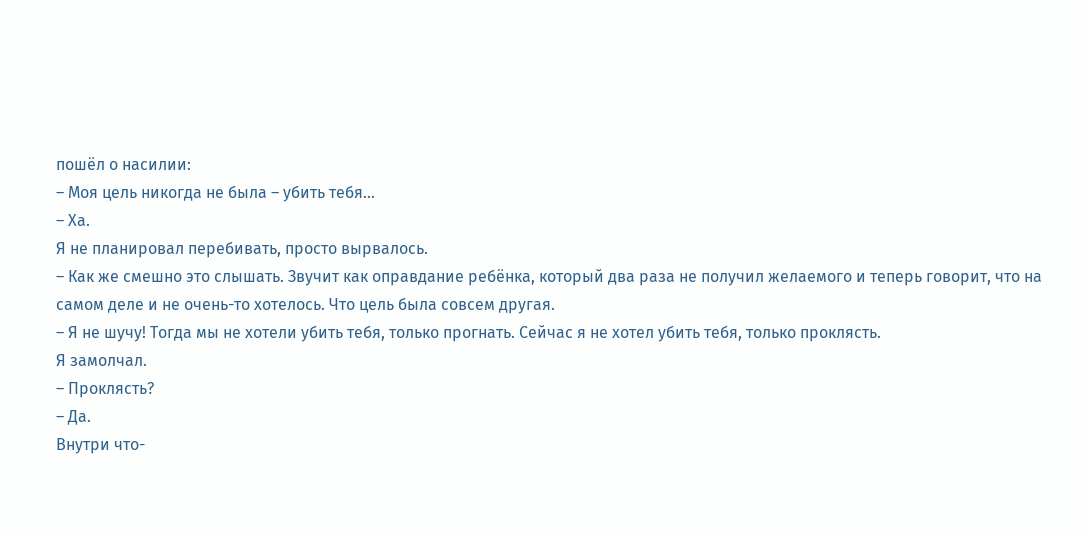пошёл о насилии:
– Моя цель никогда не была – убить тебя…
– Ха.
Я не планировал перебивать, просто вырвалось.
– Как же смешно это слышать. Звучит как оправдание ребёнка, который два раза не получил желаемого и теперь говорит, что на самом деле и не очень-то хотелось. Что цель была совсем другая.
– Я не шучу! Тогда мы не хотели убить тебя, только прогнать. Сейчас я не хотел убить тебя, только проклясть.
Я замолчал.
– Проклясть?
– Да.
Внутри что-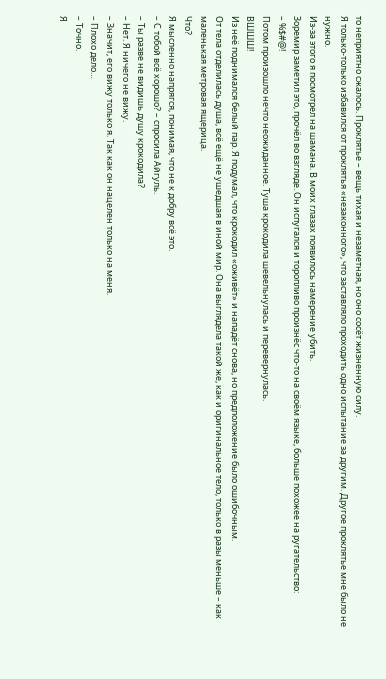то неприятно сжалось. Проклятье – вещь тихая и незаметная, но оно сосёт жизненную силу.
Я только-только избавился от проклятья «незаконного», что заставляло проходить одно испытание за другим. Другое проклятье мне было не нужно.
Из-за этого я посмотрел на шамана. В моих глазах появилось намерение убить.
Зоремир заметил это, прочёл во взгляде. Он испугался и торопливо произнёс что-то на своём языке, больше похожее на ругательство:
– %$#@!
Потом произошло нечто неожиданное. Туша крокодила шевельнулась и перевернулась.
ВШШШ!
Из неё поднимался белый пар. Я подумал, что крокодил «оживёт» и нападёт снова, но предположение было ошибочным.
От тела отделилась душа, всё ещё не ушедшая в иной мир. Она выглядела такой же, как и оригинальное тело, только в разы меньше – как маленькая метровая ящерица.
Что?
Я мысленно напрягся, понимая, что не к добру всё это.
– С тобой всё хорошо? – спросила Айгуль.
– Ты разве не видишь душу крокодила?
– Нет. Я ничего не вижу.
– Значит, его вижу только я. Так как он нацелен только на меня.
– Плохо дело…
– Точно.
Я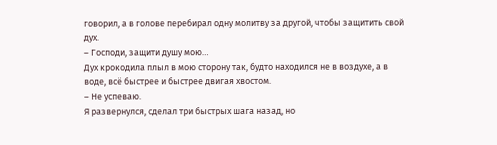говорил, а в голове перебирал одну молитву за другой, чтобы защитить свой дух.
– Господи, защити душу мою…
Дух крокодила плыл в мою сторону так, будто находился не в воздухе, а в воде, всё быстрее и быстрее двигая хвостом.
– Не успеваю.
Я развернулся, сделал три быстрых шага назад, но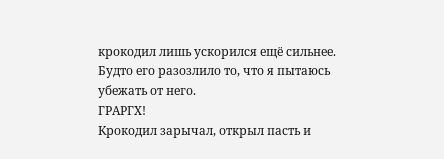крокодил лишь ускорился ещё сильнее. Будто его разозлило то, что я пытаюсь убежать от него.
ГРАРГХ!
Крокодил зарычал, открыл пасть и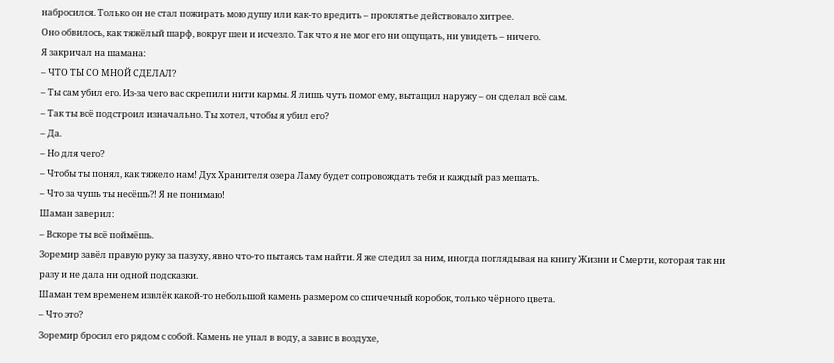набросился. Только он не стал пожирать мою душу или как-то вредить – проклятье действовало хитрее.
Оно обвилось, как тяжёлый шарф, вокруг шеи и исчезло. Так что я не мог его ни ощущать, ни увидеть – ничего.
Я закричал на шамана:
– ЧТО ТЫ СО МНОЙ СДЕЛАЛ?
– Ты сам убил его. Из-за чего вас скрепили нити кармы. Я лишь чуть помог ему, вытащил наружу – он сделал всё сам.
– Так ты всё подстроил изначально. Ты хотел, чтобы я убил его?
– Да.
– Но для чего?
– Чтобы ты понял, как тяжело нам! Дух Хранителя озера Ламу будет сопровождать тебя и каждый раз мешать.
– Что за чушь ты несёшь⁈ Я не понимаю!
Шаман заверил:
– Вскоре ты всё поймёшь.
Зоремир завёл правую руку за пазуху, явно что-то пытаясь там найти. Я же следил за ним, иногда поглядывая на книгу Жизни и Смерти, которая так ни разу и не дала ни одной подсказки.
Шаман тем временем извлёк какой-то небольшой камень размером со спичечный коробок, только чёрного цвета.
– Что это?
Зоремир бросил его рядом с собой. Камень не упал в воду, а завис в воздухе,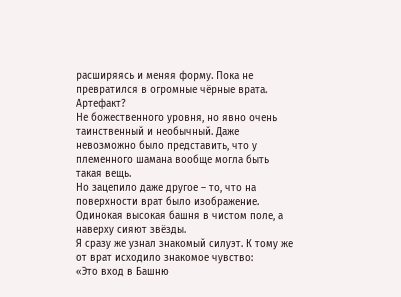расширяясь и меняя форму. Пока не превратился в огромные чёрные врата.
Артефакт?
Не божественного уровня, но явно очень таинственный и необычный. Даже невозможно было представить, что у племенного шамана вообще могла быть такая вещь.
Но зацепило даже другое – то, что на поверхности врат было изображение. Одинокая высокая башня в чистом поле, а наверху сияют звёзды.
Я сразу же узнал знакомый силуэт. К тому же от врат исходило знакомое чувство:
«Это вход в Башню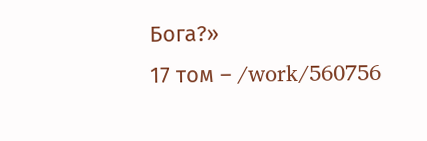Бога?»
17 том – /work/560756